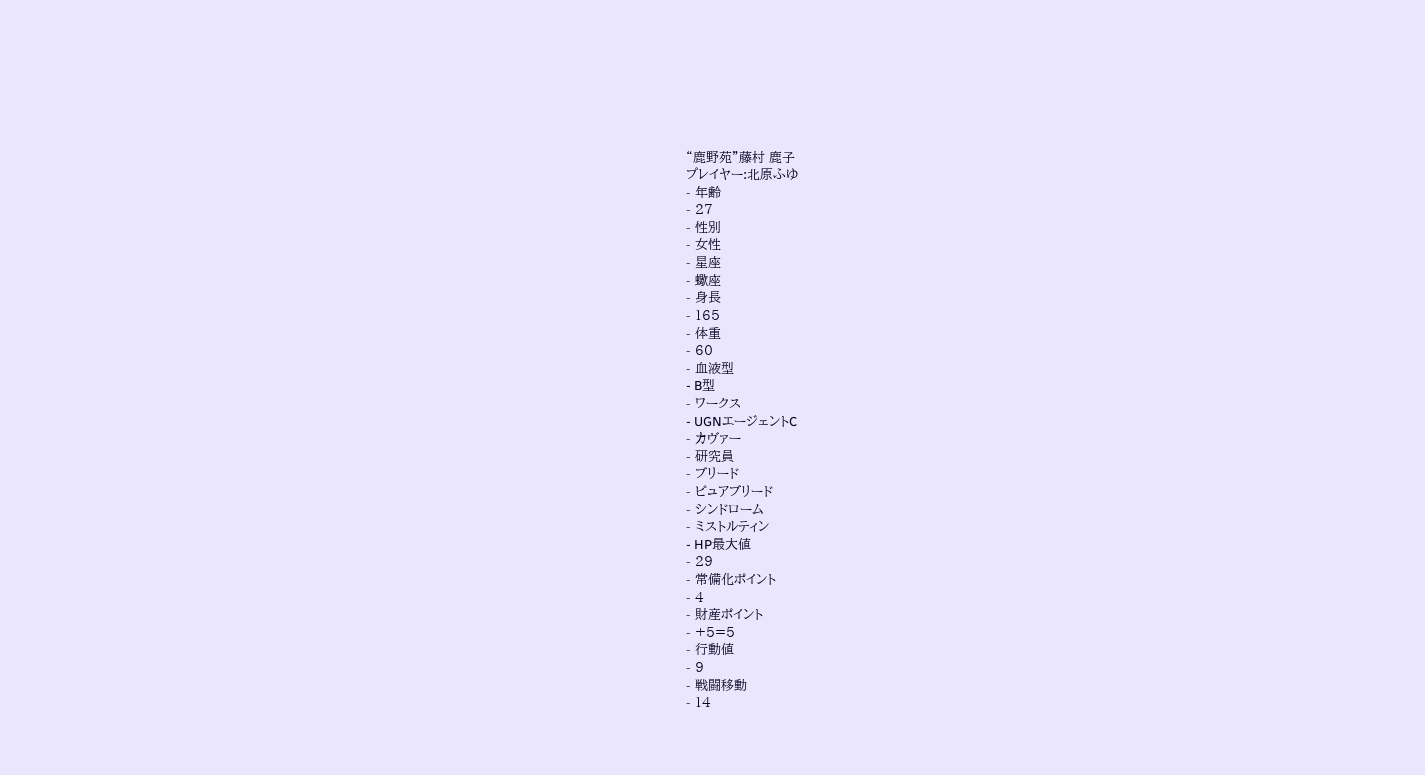“鹿野苑”藤村 鹿子
プレイヤー:北原ふゆ
- 年齢
- 27
- 性別
- 女性
- 星座
- 蠍座
- 身長
- 165
- 体重
- 60
- 血液型
- B型
- ワークス
- UGNエージェントC
- カヴァー
- 研究員
- ブリード
- ピュアブリード
- シンドローム
- ミストルティン
- HP最大値
- 29
- 常備化ポイント
- 4
- 財産ポイント
- +5=5
- 行動値
- 9
- 戦闘移動
- 14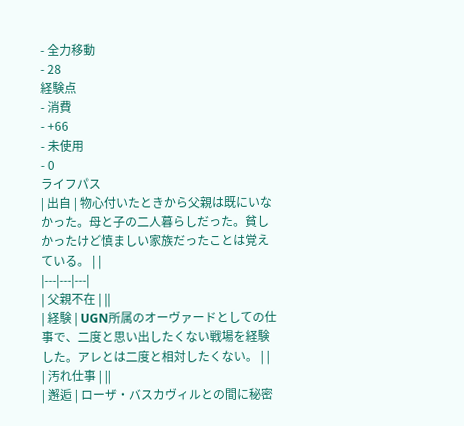- 全力移動
- 28
経験点
- 消費
- +66
- 未使用
- 0
ライフパス
| 出自 | 物心付いたときから父親は既にいなかった。母と子の二人暮らしだった。貧しかったけど慎ましい家族だったことは覚えている。 | |
|---|---|---|
| 父親不在 | ||
| 経験 | UGN所属のオーヴァードとしての仕事で、二度と思い出したくない戦場を経験した。アレとは二度と相対したくない。 | |
| 汚れ仕事 | ||
| 邂逅 | ローザ・バスカヴィルとの間に秘密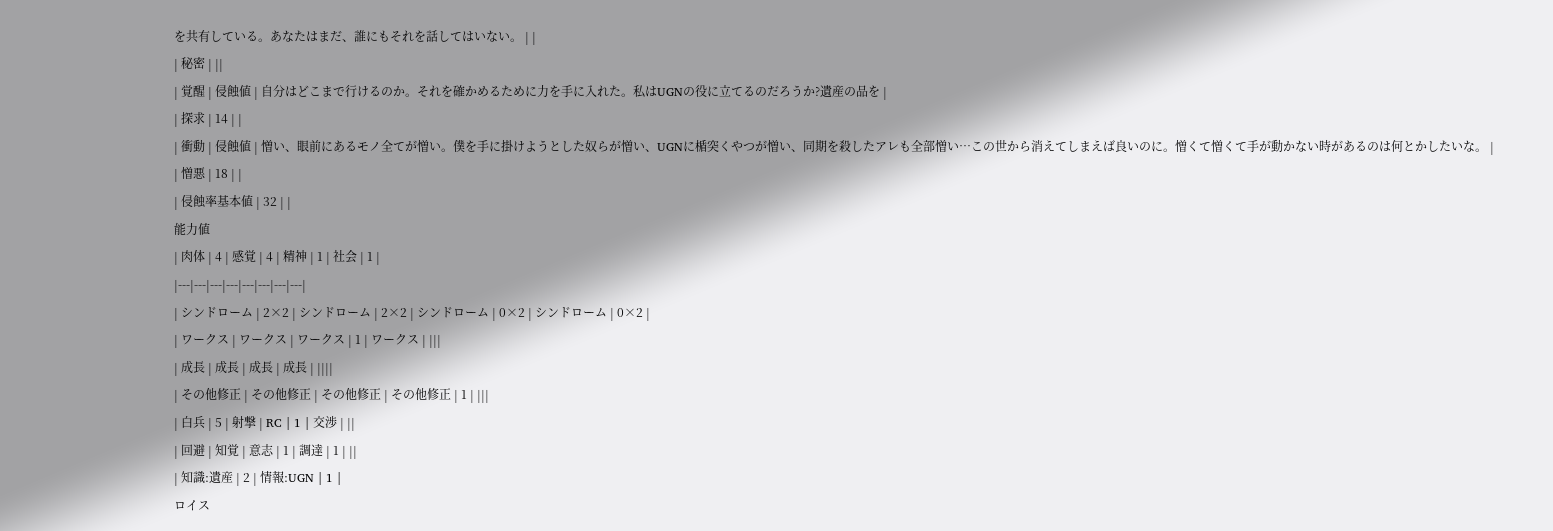を共有している。あなたはまだ、誰にもそれを話してはいない。 | |
| 秘密 | ||
| 覚醒 | 侵蝕値 | 自分はどこまで行けるのか。それを確かめるために力を手に入れた。私はUGNの役に立てるのだろうか?遺産の品を |
| 探求 | 14 | |
| 衝動 | 侵蝕値 | 憎い、眼前にあるモノ全てが憎い。僕を手に掛けようとした奴らが憎い、UGNに楯突くやつが憎い、同期を殺したアレも全部憎い…この世から消えてしまえば良いのに。憎くて憎くて手が動かない時があるのは何とかしたいな。 |
| 憎悪 | 18 | |
| 侵蝕率基本値 | 32 | |
能力値
| 肉体 | 4 | 感覚 | 4 | 精神 | 1 | 社会 | 1 |
|---|---|---|---|---|---|---|---|
| シンドローム | 2×2 | シンドローム | 2×2 | シンドローム | 0×2 | シンドローム | 0×2 |
| ワークス | ワークス | ワークス | 1 | ワークス | |||
| 成長 | 成長 | 成長 | 成長 | ||||
| その他修正 | その他修正 | その他修正 | その他修正 | 1 | |||
| 白兵 | 5 | 射撃 | RC | 1 | 交渉 | ||
| 回避 | 知覚 | 意志 | 1 | 調達 | 1 | ||
| 知識:遺産 | 2 | 情報:UGN | 1 |
ロイス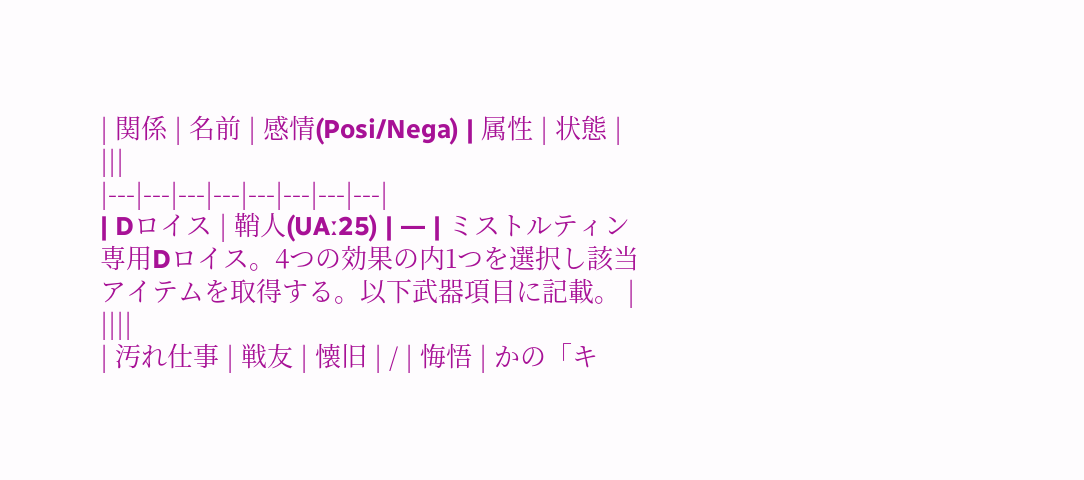| 関係 | 名前 | 感情(Posi/Nega) | 属性 | 状態 | |||
|---|---|---|---|---|---|---|---|
| Dロイス | 鞘人(UAː25) | ― | ミストルティン専用Dロイス。4つの効果の内1つを選択し該当アイテムを取得する。以下武器項目に記載。 | ||||
| 汚れ仕事 | 戦友 | 懐旧 | / | 悔悟 | かの「キ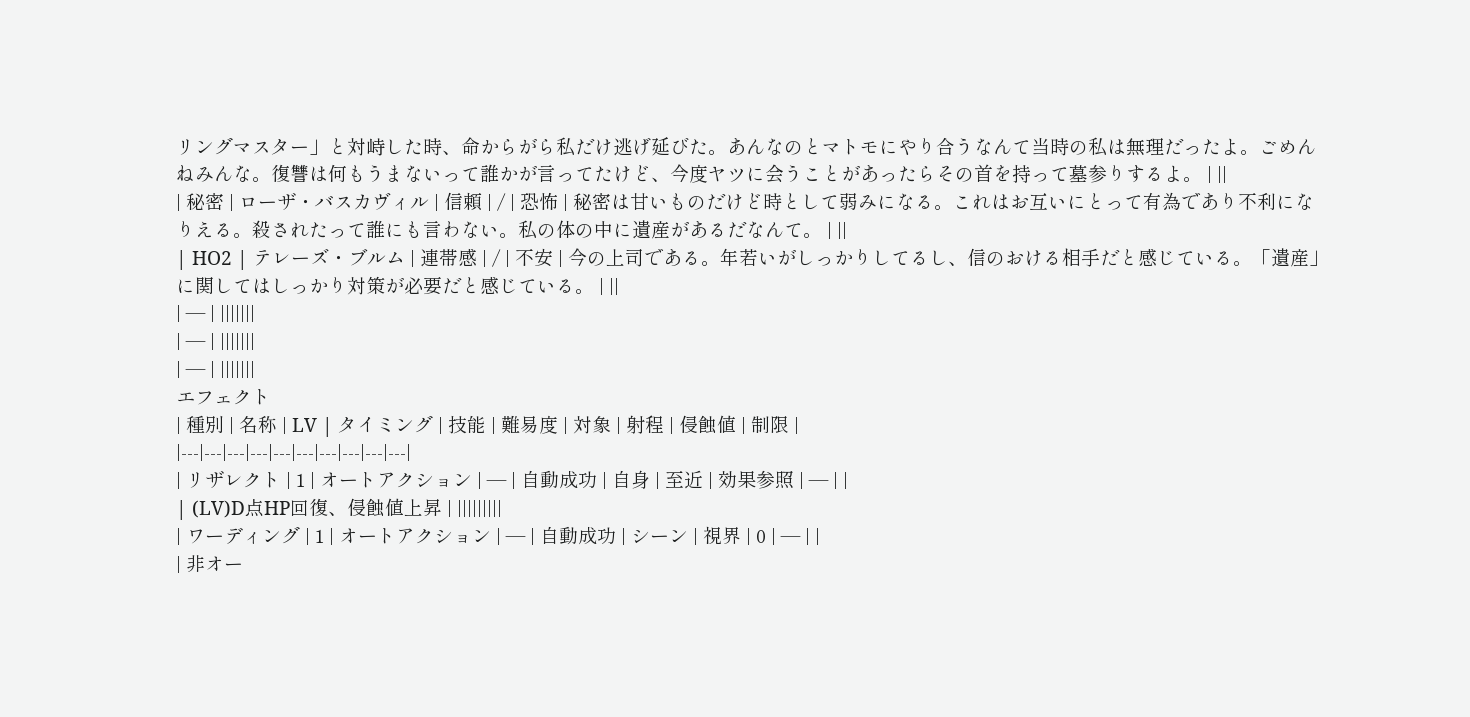リングマスター」と対峙した時、命からがら私だけ逃げ延びた。あんなのとマトモにやり合うなんて当時の私は無理だったよ。ごめんねみんな。復讐は何もうまないって誰かが言ってたけど、今度ヤツに会うことがあったらその首を持って墓参りするよ。 | ||
| 秘密 | ローザ・バスカヴィル | 信頼 | / | 恐怖 | 秘密は甘いものだけど時として弱みになる。これはお互いにとって有為であり不利になりえる。殺されたって誰にも言わない。私の体の中に遺産があるだなんて。 | ||
| HO2 | テレーズ・ブルム | 連帯感 | / | 不安 | 今の上司である。年若いがしっかりしてるし、信のおける相手だと感じている。「遺産」に関してはしっかり対策が必要だと感じている。 | ||
| ― | |||||||
| ― | |||||||
| ― | |||||||
エフェクト
| 種別 | 名称 | LV | タイミング | 技能 | 難易度 | 対象 | 射程 | 侵蝕値 | 制限 |
|---|---|---|---|---|---|---|---|---|---|
| リザレクト | 1 | オートアクション | ― | 自動成功 | 自身 | 至近 | 効果参照 | ― | |
| (LV)D点HP回復、侵蝕値上昇 | |||||||||
| ワーディング | 1 | オートアクション | ― | 自動成功 | シーン | 視界 | 0 | ― | |
| 非オー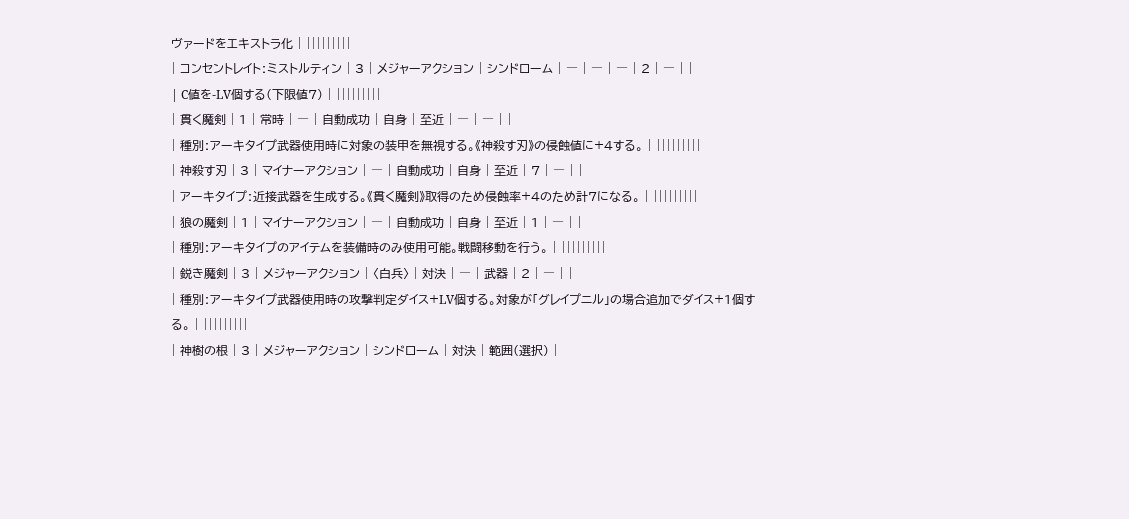ヴァードをエキストラ化 | |||||||||
| コンセントレイトːミストルティン | 3 | メジャーアクション | シンドローム | ― | ― | ― | 2 | ― | |
| C値を-LV個する(下限値7) | |||||||||
| 貫く魔剣 | 1 | 常時 | ― | 自動成功 | 自身 | 至近 | ― | ― | |
| 種別ːアーキタイプ武器使用時に対象の装甲を無視する。《神殺す刃》の侵蝕値に+4する。 | |||||||||
| 神殺す刃 | 3 | マイナーアクション | ― | 自動成功 | 自身 | 至近 | 7 | ― | |
| アーキタイプː近接武器を生成する。《貫く魔剣》取得のため侵蝕率+4のため計7になる。 | |||||||||
| 狼の魔剣 | 1 | マイナーアクション | ― | 自動成功 | 自身 | 至近 | 1 | ― | |
| 種別ːアーキタイプのアイテムを装備時のみ使用可能。戦闘移動を行う。 | |||||||||
| 鋭き魔剣 | 3 | メジャーアクション | 〈白兵〉 | 対決 | ― | 武器 | 2 | ― | |
| 種別ːアーキタイプ武器使用時の攻撃判定ダイス+LV個する。対象が「グレイプニル」の場合追加でダイス+1個する。 | |||||||||
| 神樹の根 | 3 | メジャーアクション | シンドローム | 対決 | 範囲(選択) |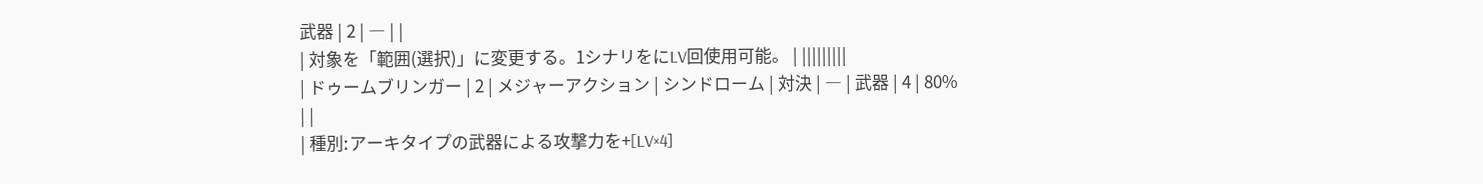武器 | 2 | ― | |
| 対象を「範囲(選択)」に変更する。1シナリをにLV回使用可能。 | |||||||||
| ドゥームブリンガー | 2 | メジャーアクション | シンドローム | 対決 | ― | 武器 | 4 | 80% | |
| 種別ːアーキタイプの武器による攻撃力を+[LV×4]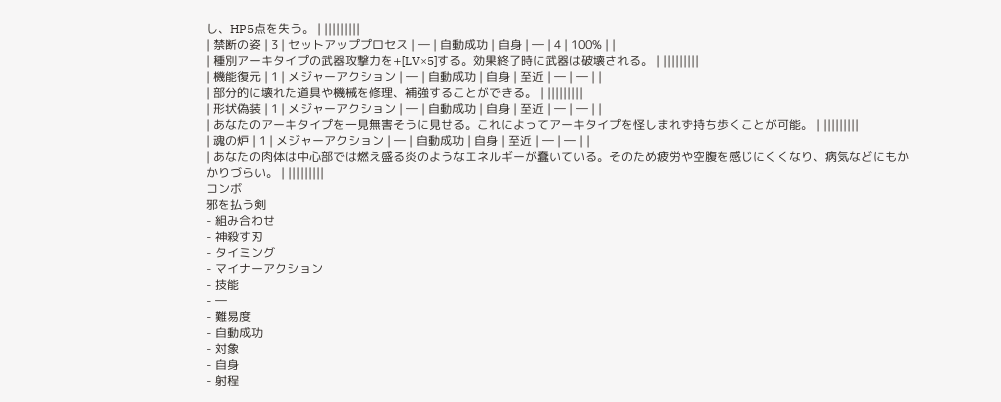し、HP5点を失う。 | |||||||||
| 禁断の姿 | 3 | セットアッププロセス | ― | 自動成功 | 自身 | ― | 4 | 100% | |
| 種別アーキタイプの武器攻撃力を+[LV×5]する。効果終了時に武器は破壊される。 | |||||||||
| 機能復元 | 1 | メジャーアクション | ― | 自動成功 | 自身 | 至近 | ― | ― | |
| 部分的に壊れた道具や機械を修理、補強することができる。 | |||||||||
| 形状偽装 | 1 | メジャーアクション | ― | 自動成功 | 自身 | 至近 | ― | ― | |
| あなたのアーキタイプを一見無害そうに見せる。これによってアーキタイプを怪しまれず持ち歩くことが可能。 | |||||||||
| 魂の炉 | 1 | メジャーアクション | ― | 自動成功 | 自身 | 至近 | ― | ― | |
| あなたの肉体は中心部では燃え盛る炎のようなエネルギーが蠢いている。そのため疲労や空腹を感じにくくなり、病気などにもかかりづらい。 | |||||||||
コンボ
邪を払う剣
- 組み合わせ
- 神殺す刃
- タイミング
- マイナーアクション
- 技能
- ―
- 難易度
- 自動成功
- 対象
- 自身
- 射程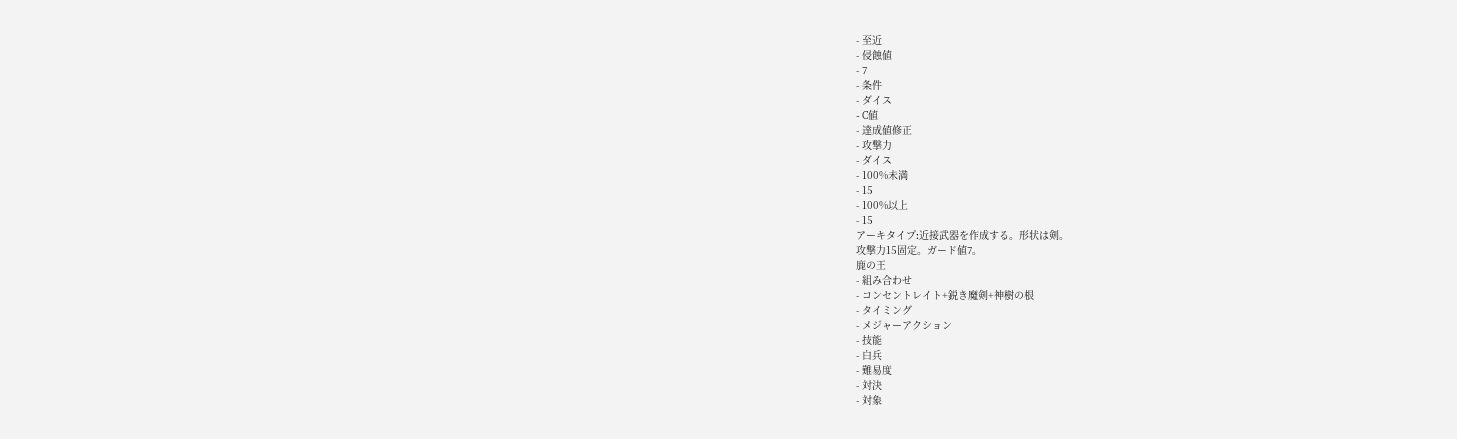- 至近
- 侵蝕値
- 7
- 条件
- ダイス
- C値
- 達成値修正
- 攻撃力
- ダイス
- 100%未満
- 15
- 100%以上
- 15
アーキタイプː近接武器を作成する。形状は剣。
攻撃力15固定。ガード値7。
鹿の王
- 組み合わせ
- コンセントレイト+鋭き魔剣+神樹の根
- タイミング
- メジャーアクション
- 技能
- 白兵
- 難易度
- 対決
- 対象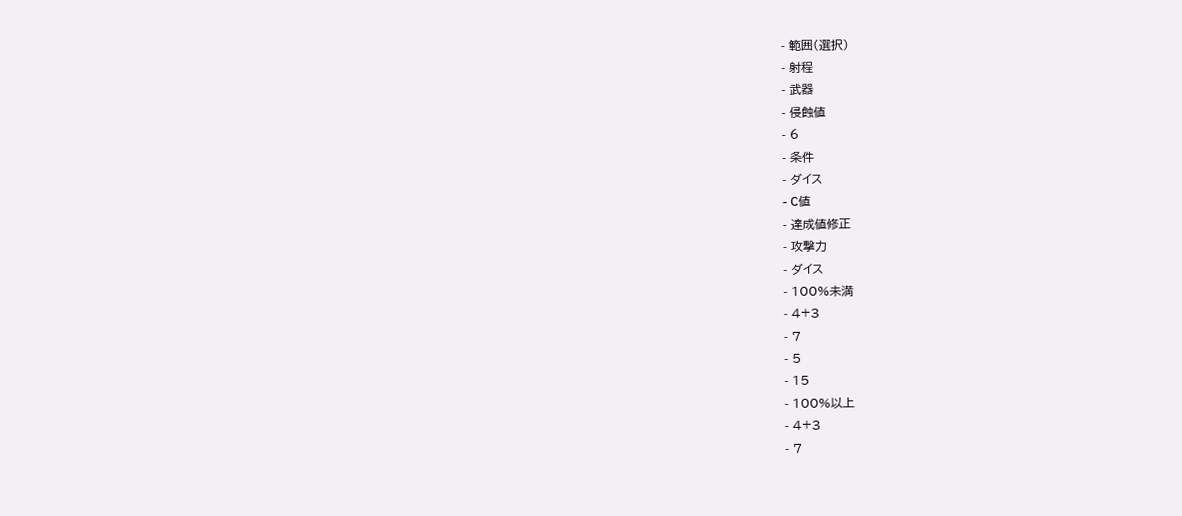- 範囲(選択)
- 射程
- 武器
- 侵蝕値
- 6
- 条件
- ダイス
- C値
- 達成値修正
- 攻撃力
- ダイス
- 100%未満
- 4+3
- 7
- 5
- 15
- 100%以上
- 4+3
- 7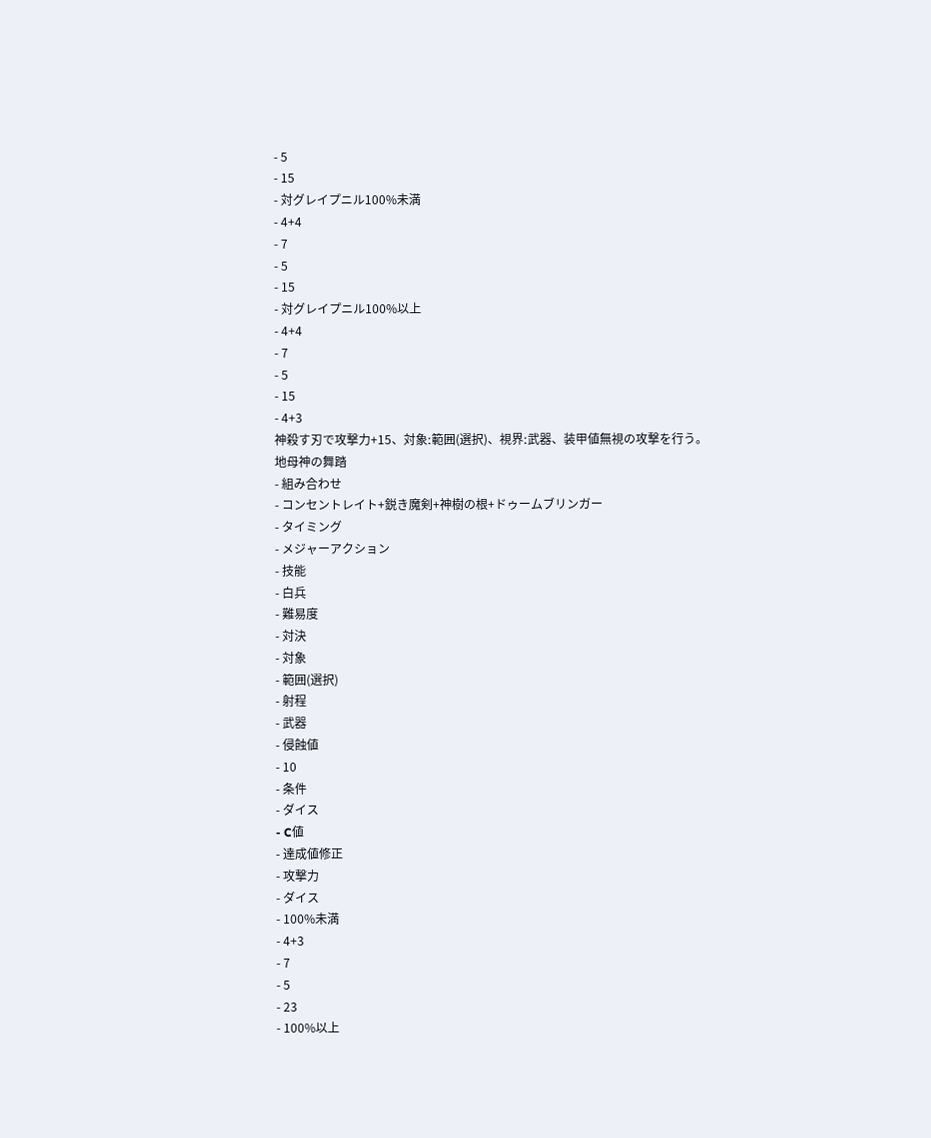- 5
- 15
- 対グレイプニル100%未満
- 4+4
- 7
- 5
- 15
- 対グレイプニル100%以上
- 4+4
- 7
- 5
- 15
- 4+3
神殺す刃で攻撃力+15、対象ː範囲(選択)、視界ː武器、装甲値無視の攻撃を行う。
地母神の舞踏
- 組み合わせ
- コンセントレイト+鋭き魔剣+神樹の根+ドゥームブリンガー
- タイミング
- メジャーアクション
- 技能
- 白兵
- 難易度
- 対決
- 対象
- 範囲(選択)
- 射程
- 武器
- 侵蝕値
- 10
- 条件
- ダイス
- C値
- 達成値修正
- 攻撃力
- ダイス
- 100%未満
- 4+3
- 7
- 5
- 23
- 100%以上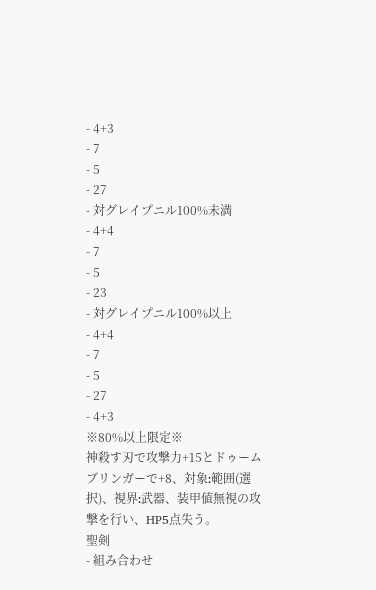- 4+3
- 7
- 5
- 27
- 対グレイプニル100%未満
- 4+4
- 7
- 5
- 23
- 対グレイプニル100%以上
- 4+4
- 7
- 5
- 27
- 4+3
※80%以上限定※
神殺す刃で攻撃力+15とドゥームブリンガーで+8、対象ː範囲(選択)、視界ː武器、装甲値無視の攻撃を行い、HP5点失う。
聖剣
- 組み合わせ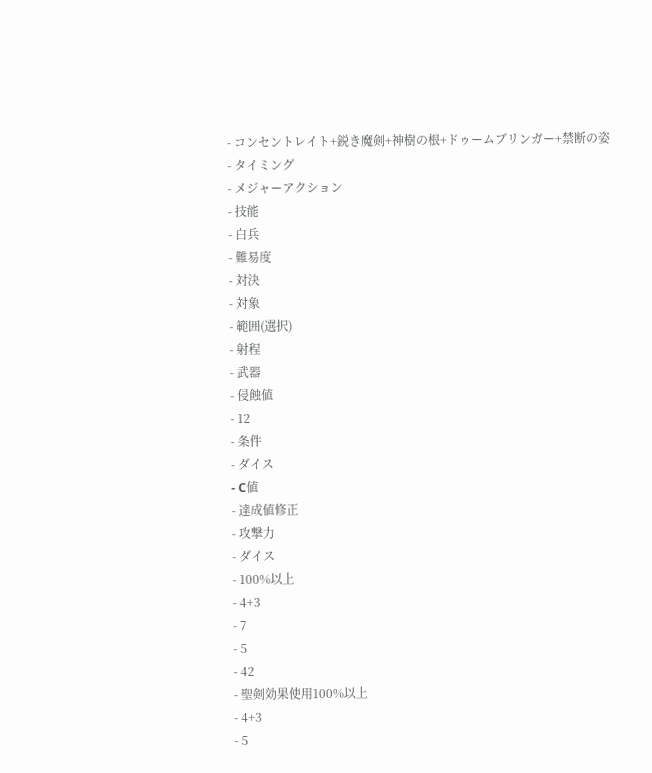- コンセントレイト+鋭き魔剣+神樹の根+ドゥームブリンガー+禁断の姿
- タイミング
- メジャーアクション
- 技能
- 白兵
- 難易度
- 対決
- 対象
- 範囲(選択)
- 射程
- 武器
- 侵蝕値
- 12
- 条件
- ダイス
- C値
- 達成値修正
- 攻撃力
- ダイス
- 100%以上
- 4+3
- 7
- 5
- 42
- 聖剣効果使用100%以上
- 4+3
- 5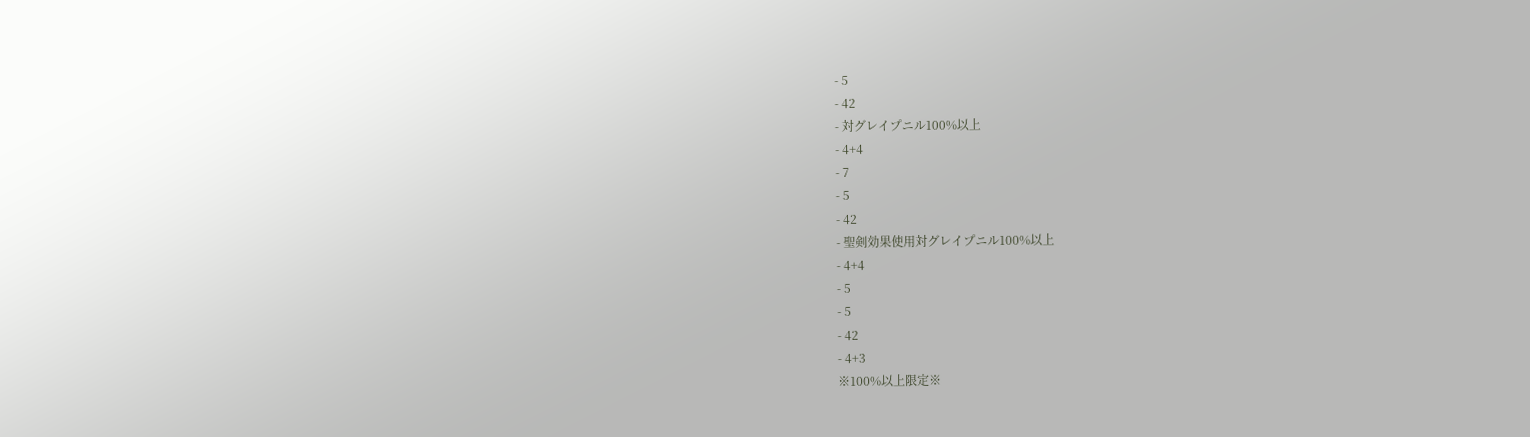- 5
- 42
- 対グレイプニル100%以上
- 4+4
- 7
- 5
- 42
- 聖剣効果使用対グレイプニル100%以上
- 4+4
- 5
- 5
- 42
- 4+3
※100%以上限定※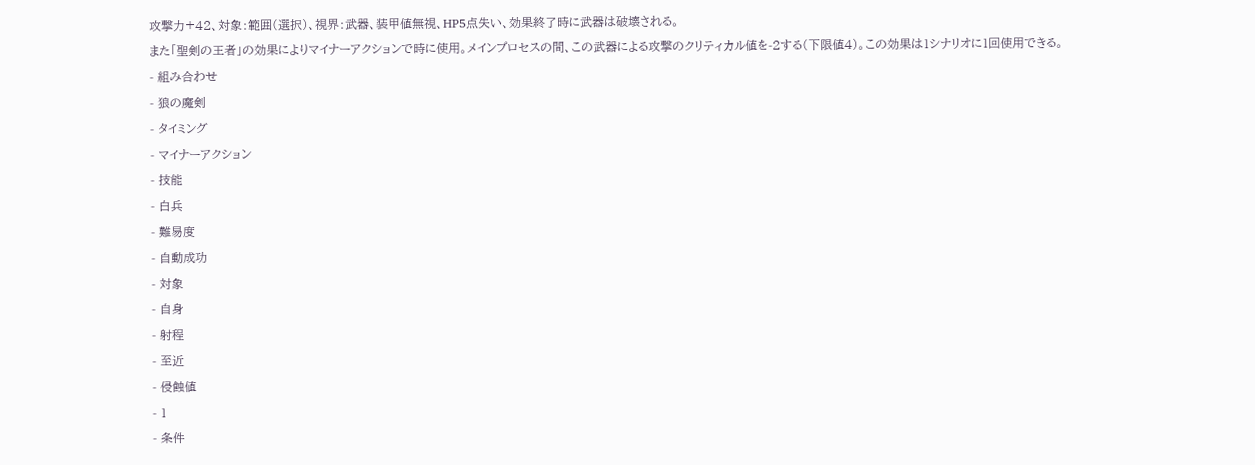攻撃力+42、対象ː範囲(選択)、視界ː武器、装甲値無視、HP5点失い、効果終了時に武器は破壊される。
また「聖剣の王者」の効果によりマイナーアクションで時に使用。メインプロセスの間、この武器による攻撃のクリティカル値を-2する(下限値4)。この効果は1シナリオに1回使用できる。
- 組み合わせ
- 狼の魔剣
- タイミング
- マイナーアクション
- 技能
- 白兵
- 難易度
- 自動成功
- 対象
- 自身
- 射程
- 至近
- 侵蝕値
- 1
- 条件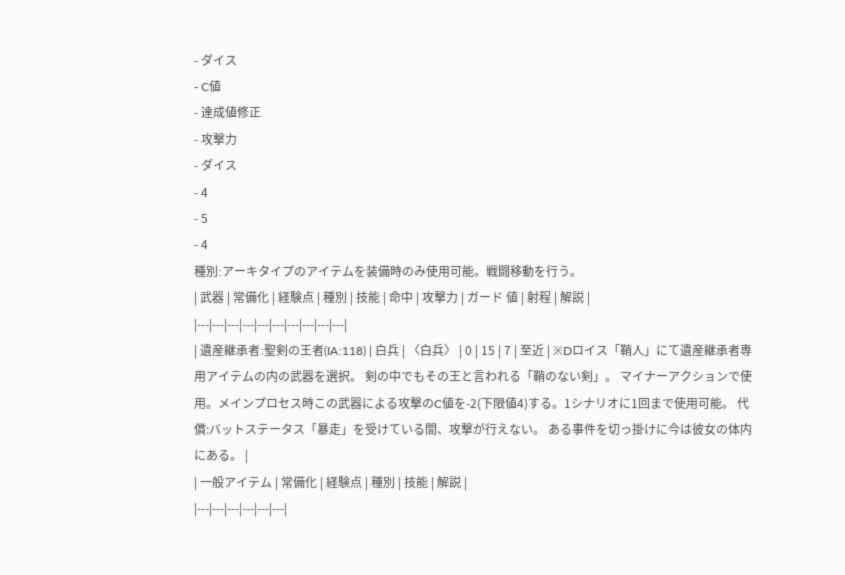- ダイス
- C値
- 達成値修正
- 攻撃力
- ダイス
- 4
- 5
- 4
種別ːアーキタイプのアイテムを装備時のみ使用可能。戦闘移動を行う。
| 武器 | 常備化 | 経験点 | 種別 | 技能 | 命中 | 攻撃力 | ガード 値 | 射程 | 解説 |
|---|---|---|---|---|---|---|---|---|---|
| 遺産継承者ː聖剣の王者(IAː118) | 白兵 | 〈白兵〉 | 0 | 15 | 7 | 至近 | ※Dロイス「鞘人」にて遺産継承者専用アイテムの内の武器を選択。 剣の中でもその王と言われる「鞘のない剣」。 マイナーアクションで使用。メインプロセス時この武器による攻撃のC値を-2(下限値4)する。1シナリオに1回まで使用可能。 代償:バットステータス「暴走」を受けている間、攻撃が行えない。 ある事件を切っ掛けに今は彼女の体内にある。 |
| 一般アイテム | 常備化 | 経験点 | 種別 | 技能 | 解説 |
|---|---|---|---|---|---|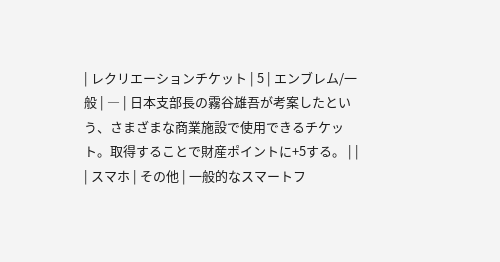| レクリエーションチケット | 5 | エンブレム/一般 | ― | 日本支部長の霧谷雄吾が考案したという、さまざまな商業施設で使用できるチケット。取得することで財産ポイントに+5する。 | |
| スマホ | その他 | 一般的なスマートフ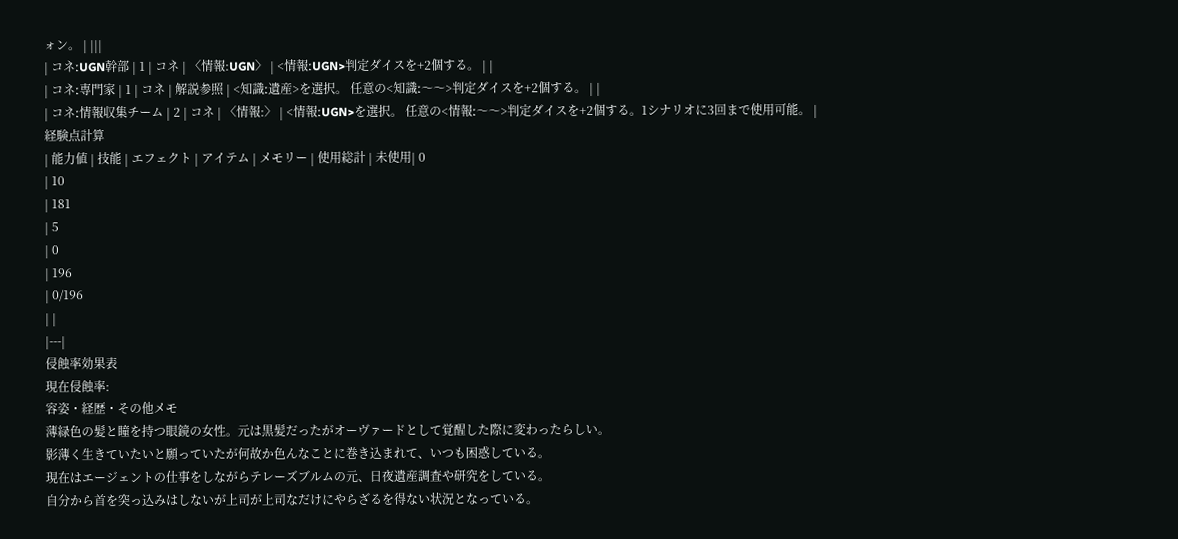ォン。 | |||
| コネːUGN幹部 | 1 | コネ | 〈情報:UGN〉 | <情報ːUGN>判定ダイスを+2個する。 | |
| コネː専門家 | 1 | コネ | 解説参照 | <知識ː遺産>を選択。 任意の<知識ː〜〜>判定ダイスを+2個する。 | |
| コネː情報収集チーム | 2 | コネ | 〈情報:〉 | <情報ːUGN>を選択。 任意の<情報ː〜〜>判定ダイスを+2個する。1シナリオに3回まで使用可能。 |
経験点計算
| 能力値 | 技能 | エフェクト | アイテム | メモリー | 使用総計 | 未使用| 0
| 10
| 181
| 5
| 0
| 196
| 0/196
| |
|---|
侵蝕率効果表
現在侵蝕率:
容姿・経歴・その他メモ
薄緑色の髪と瞳を持つ眼鏡の女性。元は黒髪だったがオーヴァードとして覚醒した際に変わったらしい。
影薄く生きていたいと願っていたが何故か色んなことに巻き込まれて、いつも困惑している。
現在はエージェントの仕事をしながらテレーズブルムの元、日夜遺産調査や研究をしている。
自分から首を突っ込みはしないが上司が上司なだけにやらざるを得ない状況となっている。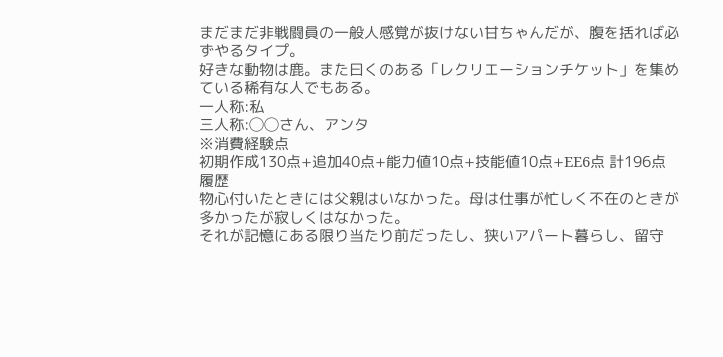まだまだ非戦闘員の一般人感覚が抜けない甘ちゃんだが、腹を括れば必ずやるタイプ。
好きな動物は鹿。また曰くのある「レクリエーションチケット」を集めている稀有な人でもある。
一人称:私
三人称:◯◯さん、アンタ
※消費経験点
初期作成130点+追加40点+能力値10点+技能値10点+EE6点 計196点
履歴
物心付いたときには父親はいなかった。母は仕事が忙しく不在のときが多かったが寂しくはなかった。
それが記憶にある限り当たり前だったし、狭いアパート暮らし、留守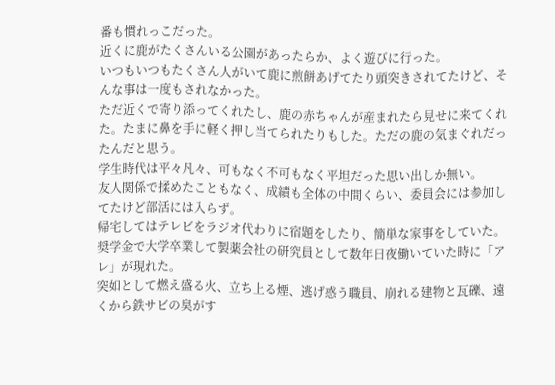番も慣れっこだった。
近くに鹿がたくさんいる公園があったらか、よく遊びに行った。
いつもいつもたくさん人がいて鹿に煎餅あげてたり頭突きされてたけど、そんな事は一度もされなかった。
ただ近くで寄り添ってくれたし、鹿の赤ちゃんが産まれたら見せに来てくれた。たまに鼻を手に軽く押し当てられたりもした。ただの鹿の気まぐれだったんだと思う。
学生時代は平々凡々、可もなく不可もなく平坦だった思い出しか無い。
友人関係で揉めたこともなく、成績も全体の中間くらい、委員会には参加してたけど部活には入らず。
帰宅してはテレビをラジオ代わりに宿題をしたり、簡単な家事をしていた。
奨学金で大学卒業して製薬会社の研究員として数年日夜働いていた時に「アレ」が現れた。
突如として燃え盛る火、立ち上る煙、逃げ惑う職員、崩れる建物と瓦礫、遠くから鉄サビの臭がす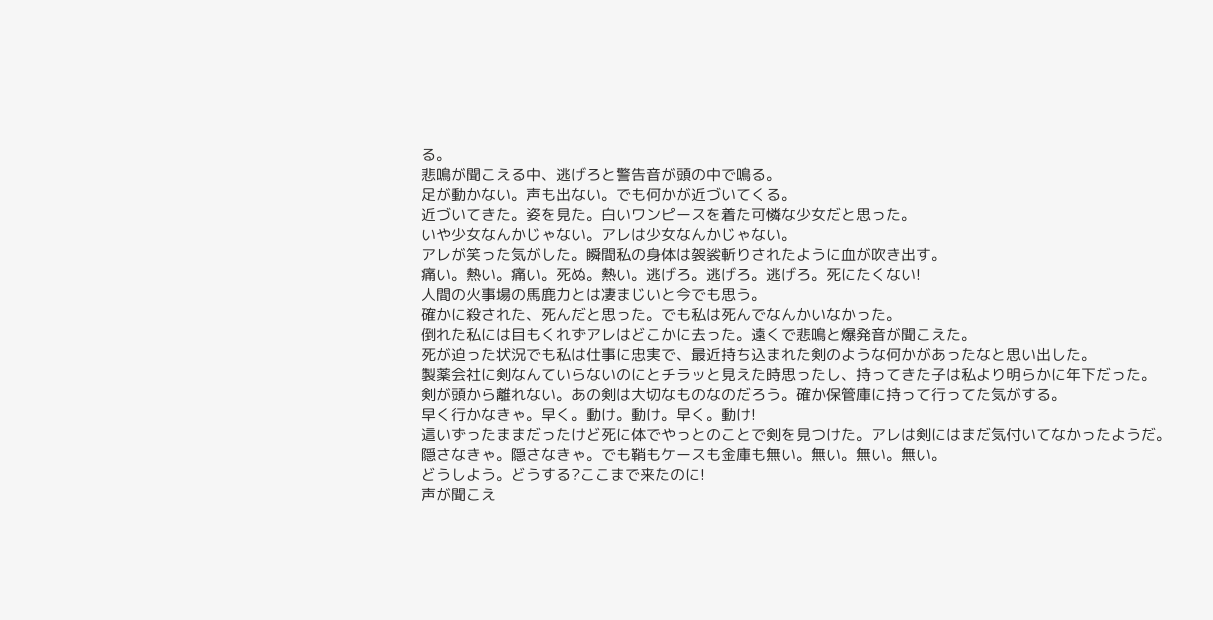る。
悲鳴が聞こえる中、逃げろと警告音が頭の中で鳴る。
足が動かない。声も出ない。でも何かが近づいてくる。
近づいてきた。姿を見た。白いワンピースを着た可憐な少女だと思った。
いや少女なんかじゃない。アレは少女なんかじゃない。
アレが笑った気がした。瞬間私の身体は袈裟斬りされたように血が吹き出す。
痛い。熱い。痛い。死ぬ。熱い。逃げろ。逃げろ。逃げろ。死にたくない!
人間の火事場の馬鹿力とは凄まじいと今でも思う。
確かに殺された、死んだと思った。でも私は死んでなんかいなかった。
倒れた私には目もくれずアレはどこかに去った。遠くで悲鳴と爆発音が聞こえた。
死が迫った状況でも私は仕事に忠実で、最近持ち込まれた剣のような何かがあったなと思い出した。
製薬会社に剣なんていらないのにとチラッと見えた時思ったし、持ってきた子は私より明らかに年下だった。
剣が頭から離れない。あの剣は大切なものなのだろう。確か保管庫に持って行ってた気がする。
早く行かなきゃ。早く。動け。動け。早く。動け!
這いずったままだったけど死に体でやっとのことで剣を見つけた。アレは剣にはまだ気付いてなかったようだ。
隠さなきゃ。隠さなきゃ。でも鞘もケースも金庫も無い。無い。無い。無い。
どうしよう。どうする?ここまで来たのに!
声が聞こえ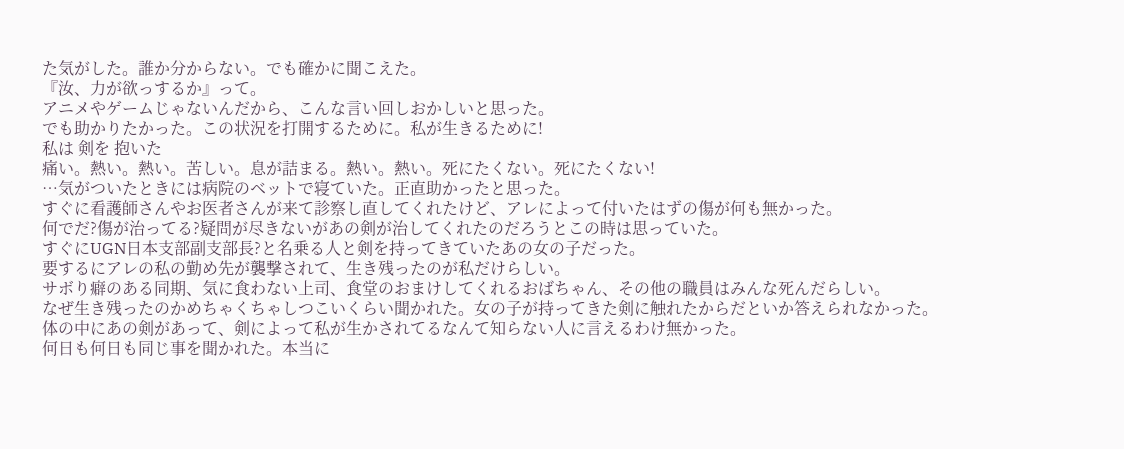た気がした。誰か分からない。でも確かに聞こえた。
『汝、力が欲っするか』って。
アニメやゲームじゃないんだから、こんな言い回しおかしいと思った。
でも助かりたかった。この状況を打開するために。私が生きるために!
私は 剣を 抱いた
痛い。熱い。熱い。苦しい。息が詰まる。熱い。熱い。死にたくない。死にたくない!
…気がついたときには病院のベットで寝ていた。正直助かったと思った。
すぐに看護師さんやお医者さんが来て診察し直してくれたけど、アレによって付いたはずの傷が何も無かった。
何でだ?傷が治ってる?疑問が尽きないがあの剣が治してくれたのだろうとこの時は思っていた。
すぐにUGN日本支部副支部長?と名乗る人と剣を持ってきていたあの女の子だった。
要するにアレの私の勤め先が襲撃されて、生き残ったのが私だけらしい。
サボり癖のある同期、気に食わない上司、食堂のおまけしてくれるおばちゃん、その他の職員はみんな死んだらしい。
なぜ生き残ったのかめちゃくちゃしつこいくらい聞かれた。女の子が持ってきた剣に触れたからだといか答えられなかった。
体の中にあの剣があって、剣によって私が生かされてるなんて知らない人に言えるわけ無かった。
何日も何日も同じ事を聞かれた。本当に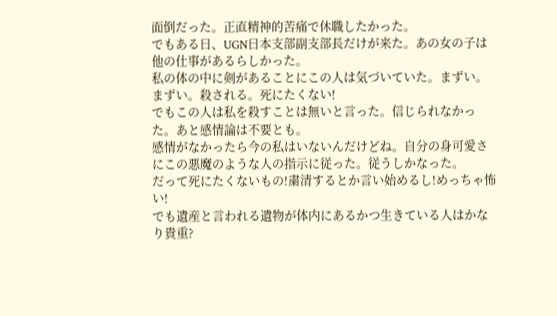面倒だった。正直精神的苦痛で休職したかった。
でもある日、UGN日本支部副支部長だけが来た。あの女の子は他の仕事があるらしかった。
私の体の中に剣があることにこの人は気づいていた。まずい。まずい。殺される。死にたくない!
でもこの人は私を殺すことは無いと言った。信じられなかった。あと感情論は不要とも。
感情がなかったら今の私はいないんだけどね。自分の身可愛さにこの悪魔のような人の指示に従った。従うしかなった。
だって死にたくないもの!粛清するとか言い始めるし!めっちゃ怖い!
でも遺産と言われる遺物が体内にあるかつ生きている人はかなり貴重?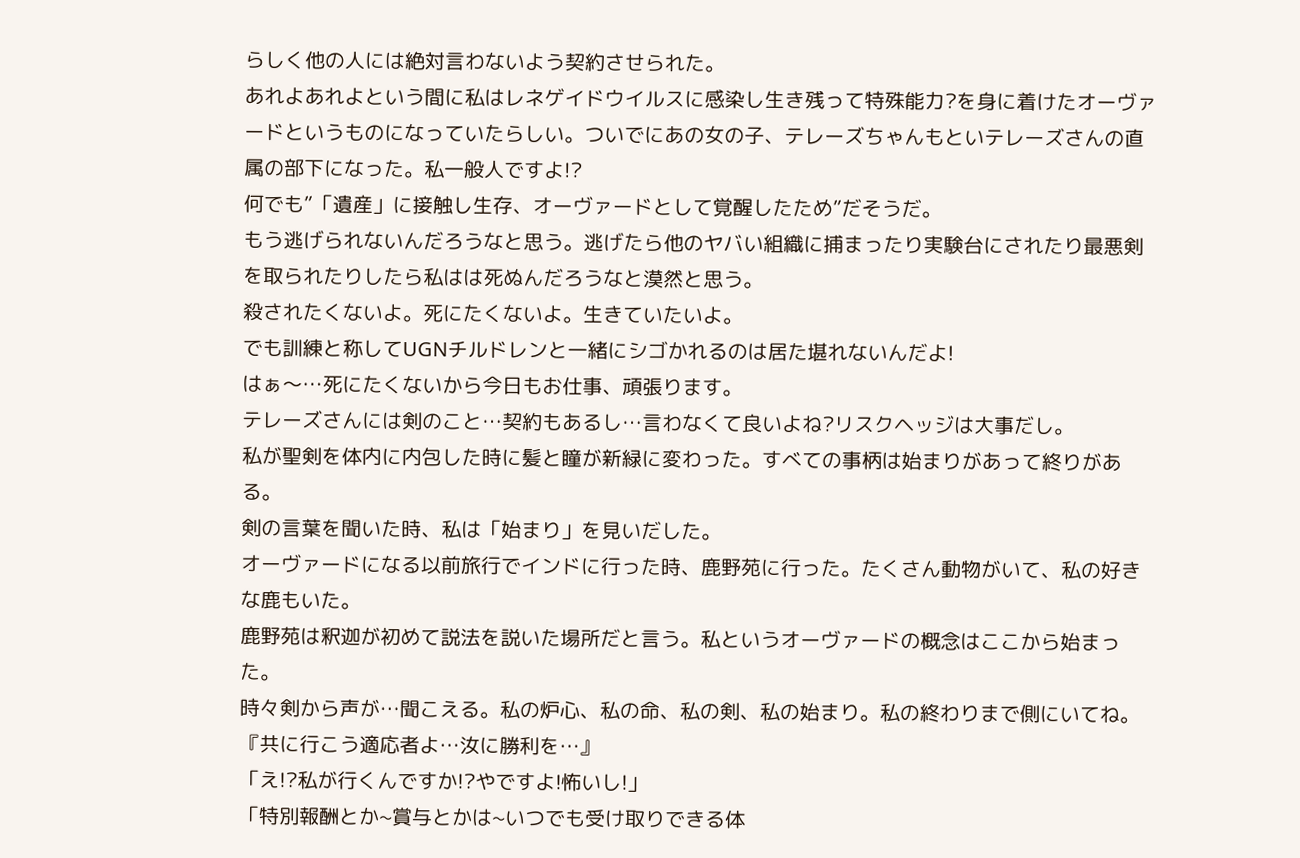らしく他の人には絶対言わないよう契約させられた。
あれよあれよという間に私はレネゲイドウイルスに感染し生き残って特殊能力?を身に着けたオーヴァードというものになっていたらしい。ついでにあの女の子、テレーズちゃんもといテレーズさんの直属の部下になった。私一般人ですよ!?
何でも”「遺産」に接触し生存、オーヴァードとして覚醒したため”だそうだ。
もう逃げられないんだろうなと思う。逃げたら他のヤバい組織に捕まったり実験台にされたり最悪剣を取られたりしたら私はは死ぬんだろうなと漠然と思う。
殺されたくないよ。死にたくないよ。生きていたいよ。
でも訓練と称してUGNチルドレンと一緒にシゴかれるのは居た堪れないんだよ!
はぁ〜…死にたくないから今日もお仕事、頑張ります。
テレーズさんには剣のこと…契約もあるし…言わなくて良いよね?リスクヘッジは大事だし。
私が聖剣を体内に内包した時に髪と瞳が新緑に変わった。すべての事柄は始まりがあって終りがある。
剣の言葉を聞いた時、私は「始まり」を見いだした。
オーヴァードになる以前旅行でインドに行った時、鹿野苑に行った。たくさん動物がいて、私の好きな鹿もいた。
鹿野苑は釈迦が初めて説法を説いた場所だと言う。私というオーヴァードの概念はここから始まった。
時々剣から声が…聞こえる。私の炉心、私の命、私の剣、私の始まり。私の終わりまで側にいてね。
『共に行こう適応者よ…汝に勝利を…』
「え!?私が行くんですか!?やですよ!怖いし!」
「特別報酬とか~賞与とかは~いつでも受け取りできる体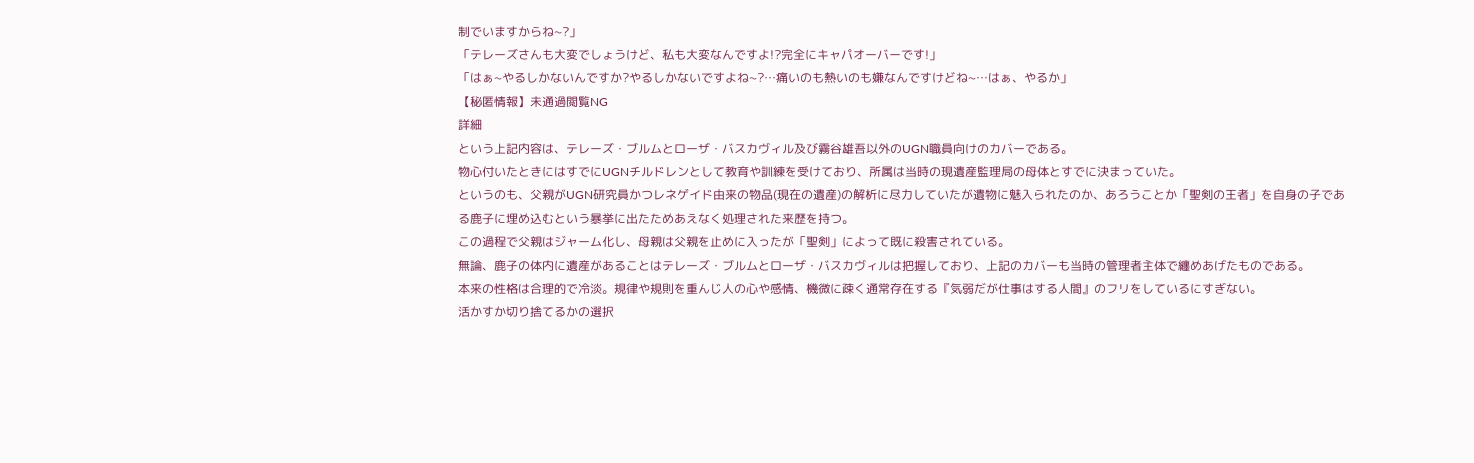制でいますからね~?」
「テレーズさんも大変でしょうけど、私も大変なんですよ!?完全にキャパオーバーです!」
「はぁ~やるしかないんですか?やるしかないですよね~?…痛いのも熱いのも嫌なんですけどね~…はぁ、やるか」
【秘匿情報】未通過閲覧NG
詳細
という上記内容は、テレーズ・ブルムとローザ・バスカヴィル及び霧谷雄吾以外のUGN職員向けのカバーである。
物心付いたときにはすでにUGNチルドレンとして教育や訓練を受けており、所属は当時の現遺産監理局の母体とすでに決まっていた。
というのも、父親がUGN研究員かつレネゲイド由来の物品(現在の遺産)の解析に尽力していたが遺物に魅入られたのか、あろうことか「聖剣の王者」を自身の子である鹿子に埋め込むという暴挙に出たためあえなく処理された来歴を持つ。
この過程で父親はジャーム化し、母親は父親を止めに入ったが「聖剣」によって既に殺害されている。
無論、鹿子の体内に遺産があることはテレーズ・ブルムとローザ・バスカヴィルは把握しており、上記のカバーも当時の管理者主体で纏めあげたものである。
本来の性格は合理的で冷淡。規律や規則を重んじ人の心や感情、機微に疎く通常存在する『気弱だが仕事はする人間』のフリをしているにすぎない。
活かすか切り捨てるかの選択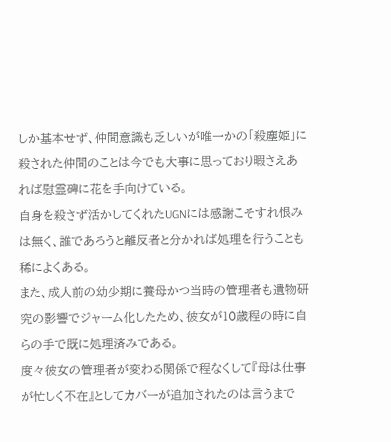しか基本せず、仲間意識も乏しいが唯一かの「殺塵姫」に殺された仲間のことは今でも大事に思っており暇さえあれば慰霊碑に花を手向けている。
自身を殺さず活かしてくれたUGNには感謝こそすれ恨みは無く、誰であろうと離反者と分かれば処理を行うことも稀によくある。
また、成人前の幼少期に養母かつ当時の管理者も遺物研究の影響でジャーム化したため、彼女が10歳程の時に自らの手で既に処理済みである。
度々彼女の管理者が変わる関係で程なくして『母は仕事が忙しく不在』としてカバーが追加されたのは言うまで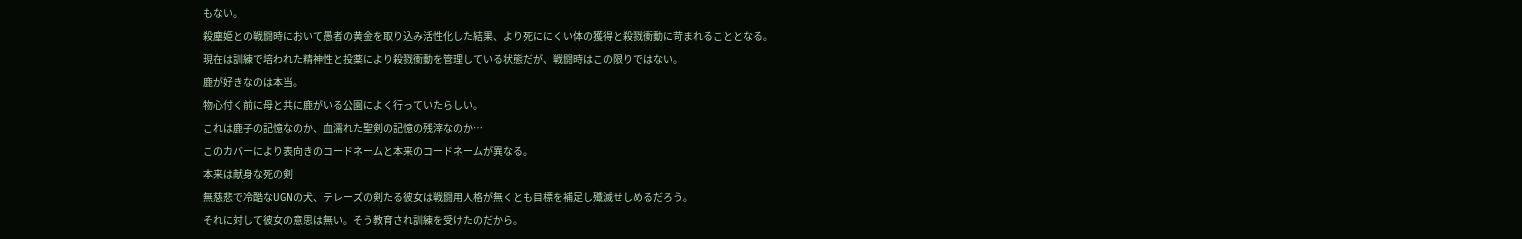もない。
殺塵姫との戦闘時において愚者の黄金を取り込み活性化した結果、より死ににくい体の獲得と殺戮衝動に苛まれることとなる。
現在は訓練で培われた精神性と投薬により殺戮衝動を管理している状態だが、戦闘時はこの限りではない。
鹿が好きなのは本当。
物心付く前に母と共に鹿がいる公園によく行っていたらしい。
これは鹿子の記憶なのか、血濡れた聖剣の記憶の残滓なのか…
このカバーにより表向きのコードネームと本来のコードネームが異なる。
本来は献身な死の剣
無慈悲で冷酷なUGNの犬、テレーズの剣たる彼女は戦闘用人格が無くとも目標を補足し殲滅せしめるだろう。
それに対して彼女の意思は無い。そう教育され訓練を受けたのだから。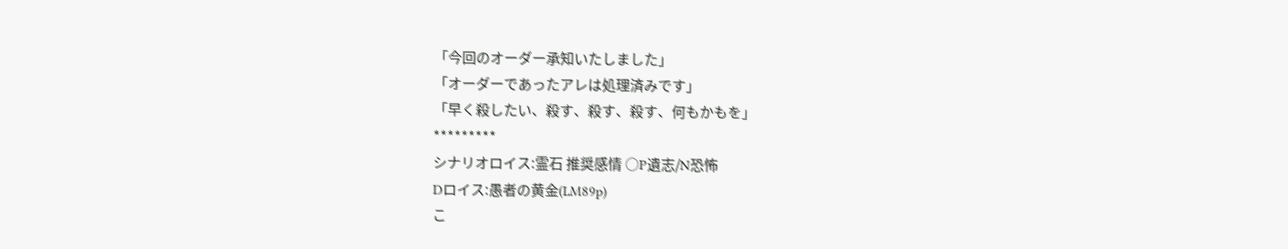「今回のオーダー承知いたしました」
「オーダーであったアレは処理済みです」
「早く殺したい、殺す、殺す、殺す、何もかもを」
*********
シナリオロイス:霊石 推奨感情 ○P遺志/N恐怖
Dロイス:愚者の黄金(LM89p)
こ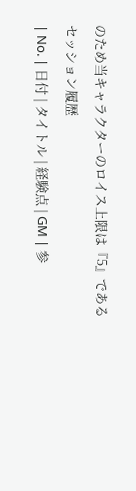のため当キャラクターのロイス上限は『5』である
セッション履歴
| No. | 日付 | タイトル | 経験点 | GM | 参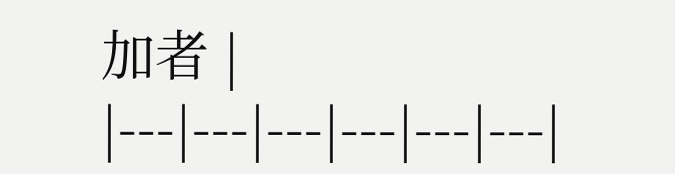加者 |
|---|---|---|---|---|---|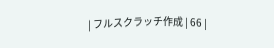| フルスクラッチ作成 | 66 |